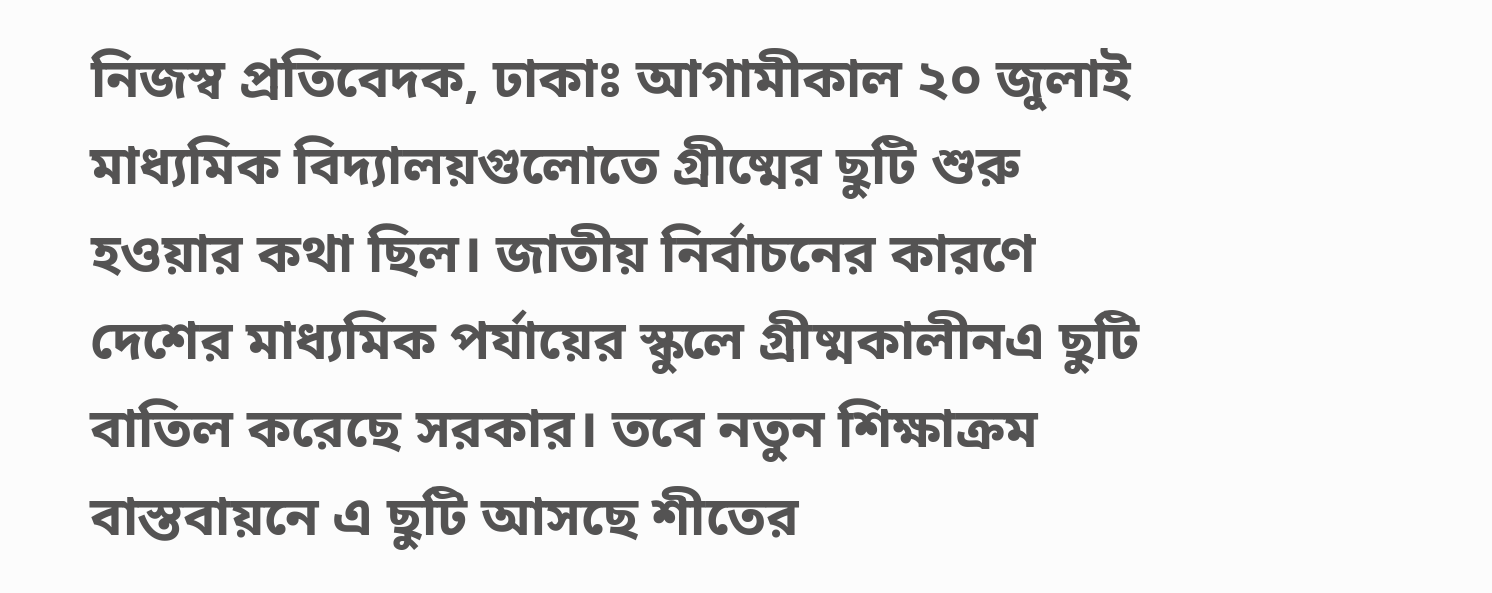নিজস্ব প্রতিবেদক, ঢাকাঃ আগামীকাল ২০ জুলাই মাধ্যমিক বিদ্যালয়গুলোতে গ্রীষ্মের ছুটি শুরু হওয়ার কথা ছিল। জাতীয় নির্বাচনের কারণে দেশের মাধ্যমিক পর্যায়ের স্কুলে গ্রীষ্মকালীনএ ছুটি বাতিল করেছে সরকার। তবে নতুন শিক্ষাক্রম বাস্তবায়নে এ ছুটি আসছে শীতের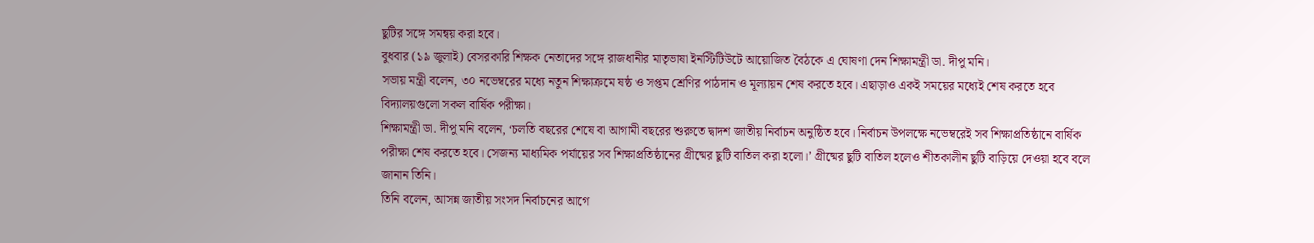ছুটির সঙ্গে সমন্বয় করা হবে।
বুধবার (১৯ জুলাই) বেসরকারি শিক্ষক নেতাদের সঙ্গে রাজধানীর মাতৃভাষা ইনস্টিটিউটে আয়োজিত বৈঠকে এ ঘোষণা দেন শিক্ষামন্ত্রী ডা. দীপু মনি।
সভায় মন্ত্রী বলেন, ৩০ নভেম্বরের মধ্যে নতুন শিক্ষাক্রমে ষষ্ঠ ও সপ্তম শ্রেণির পাঠদান ও মূল্যায়ন শেষ করতে হবে। এছাড়াও একই সময়ের মধ্যেই শেষ করতে হবে বিদ্যালয়গুলো সকল বার্ষিক পরীক্ষা।
শিক্ষামন্ত্রী ডা. দীপু মনি বলেন, ‘চলতি বছরের শেষে বা আগামী বছরের শুরুতে দ্বাদশ জাতীয় নির্বাচন অনুষ্ঠিত হবে। নির্বাচন উপলক্ষে নভেম্বরেই সব শিক্ষাপ্রতিষ্ঠানে বার্ষিক পরীক্ষা শেষ করতে হবে। সেজন্য মাধ্যমিক পর্যায়ের সব শিক্ষাপ্রতিষ্ঠানের গ্রীষ্মের ছুটি বাতিল করা হলো।’ গ্রীষ্মের ছুটি বাতিল হলেও শীতকালীন ছুটি বাড়িয়ে দেওয়া হবে বলে জানান তিনি।
তিনি বলেন, আসন্ন জাতীয় সংসদ নির্বাচনের আগে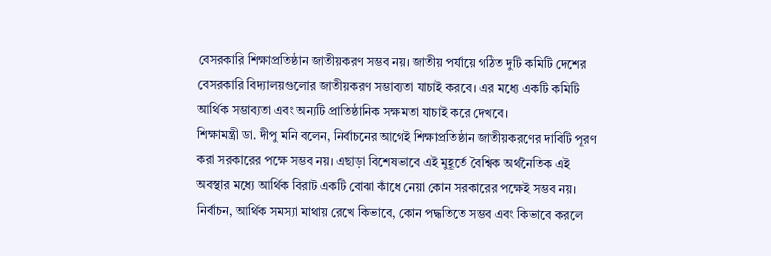বেসরকারি শিক্ষাপ্রতিষ্ঠান জাতীয়করণ সম্ভব নয়। জাতীয় পর্যায়ে গঠিত দুটি কমিটি দেশের বেসরকারি বিদ্যালয়গুলোর জাতীয়করণ সম্ভাব্যতা যাচাই করবে। এর মধ্যে একটি কমিটি আর্থিক সম্ভাব্যতা এবং অন্যটি প্রাতিষ্ঠানিক সক্ষমতা যাচাই করে দেখবে।
শিক্ষামন্ত্রী ডা. দীপু মনি বলেন, নির্বাচনের আগেই শিক্ষাপ্রতিষ্ঠান জাতীয়করণের দাবিটি পূরণ করা সরকারের পক্ষে সম্ভব নয়। এছাড়া বিশেষভাবে এই মুহূর্তে বৈশ্বিক অর্থনৈতিক এই অবস্থার মধ্যে আর্থিক বিরাট একটি বোঝা কাঁধে নেয়া কোন সরকারের পক্ষেই সম্ভব নয়। নির্বাচন, আর্থিক সমস্যা মাথায় রেখে কিভাবে, কোন পদ্ধতিতে সম্ভব এবং কিভাবে করলে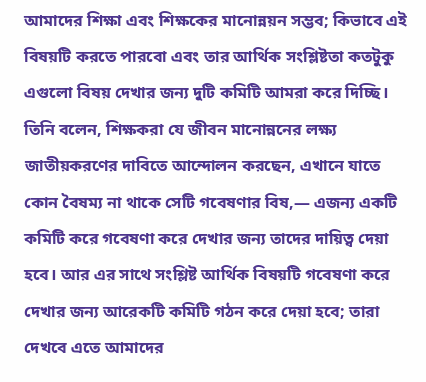আমাদের শিক্ষা এবং শিক্ষকের মানোন্নয়ন সম্ভব; কিভাবে এই বিষয়টি করতে পারবো এবং তার আর্থিক সংশ্লিষ্টতা কতটুকু এগুলো বিষয় দেখার জন্য দুটি কমিটি আমরা করে দিচ্ছি।
তিনি বলেন, শিক্ষকরা যে জীবন মানোন্ননের লক্ষ্য জাতীয়করণের দাবিতে আন্দোলন করছেন, এখানে যাতে কোন বৈষম্য না থাকে সেটি গবেষণার বিষ,— এজন্য একটি কমিটি করে গবেষণা করে দেখার জন্য তাদের দায়িত্ব দেয়া হবে। আর এর সাথে সংশ্লিষ্ট আর্থিক বিষয়টি গবেষণা করে দেখার জন্য আরেকটি কমিটি গঠন করে দেয়া হবে; তারা দেখবে এতে আমাদের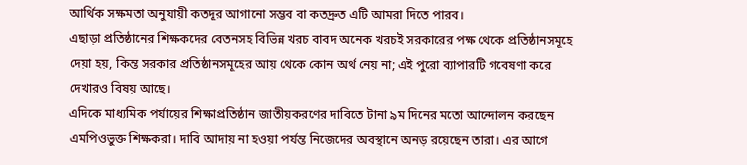আর্থিক সক্ষমতা অনুযায়ী কতদূর আগানো সম্ভব বা কতদ্রুত এটি আমরা দিতে পারব।
এছাড়া প্রতিষ্ঠানের শিক্ষকদের বেতনসহ বিভিন্ন খরচ বাবদ অনেক খরচই সরকারের পক্ষ থেকে প্রতিষ্ঠানসমূহে দেয়া হয়, কিন্ত সরকার প্রতিষ্ঠানসমূহের আয় থেকে কোন অর্থ নেয় না; এই পুরো ব্যাপারটি গবেষণা করে দেখারও বিষয় আছে।
এদিকে মাধ্যমিক পর্যায়ের শিক্ষাপ্রতিষ্ঠান জাতীয়করণের দাবিতে টানা ৯ম দিনের মতো আন্দোলন করছেন এমপিওভুক্ত শিক্ষকরা। দাবি আদায় না হওয়া পর্যন্ত নিজেদের অবস্থানে অনড় রয়েছেন তারা। এর আগে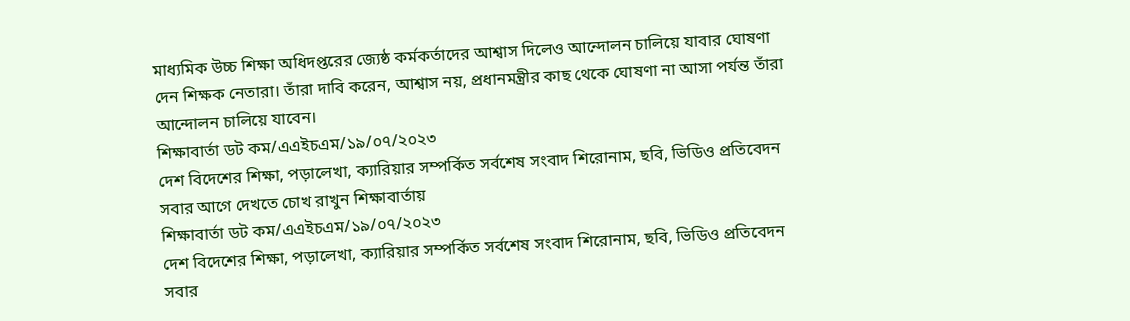মাধ্যমিক উচ্চ শিক্ষা অধিদপ্তরের জ্যেষ্ঠ কর্মকর্তাদের আশ্বাস দিলেও আন্দোলন চালিয়ে যাবার ঘোষণা দেন শিক্ষক নেতারা। তাঁরা দাবি করেন, আশ্বাস নয়, প্রধানমন্ত্রীর কাছ থেকে ঘোষণা না আসা পর্যন্ত তাঁরা আন্দোলন চালিয়ে যাবেন।
শিক্ষাবার্তা ডট কম/এএইচএম/১৯/০৭/২০২৩
দেশ বিদেশের শিক্ষা, পড়ালেখা, ক্যারিয়ার সম্পর্কিত সর্বশেষ সংবাদ শিরোনাম, ছবি, ভিডিও প্রতিবেদন সবার আগে দেখতে চোখ রাখুন শিক্ষাবার্তায়
শিক্ষাবার্তা ডট কম/এএইচএম/১৯/০৭/২০২৩
দেশ বিদেশের শিক্ষা, পড়ালেখা, ক্যারিয়ার সম্পর্কিত সর্বশেষ সংবাদ শিরোনাম, ছবি, ভিডিও প্রতিবেদন সবার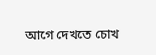আগে দেখতে চোখ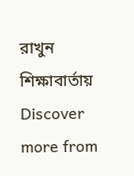রাখুন শিক্ষাবার্তায়
Discover more from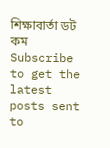শিক্ষাবার্তা ডট কম
Subscribe to get the latest posts sent to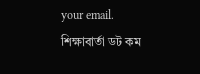your email.
শিক্ষাবার্তা ডট কম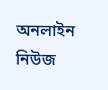অনলাইন নিউজ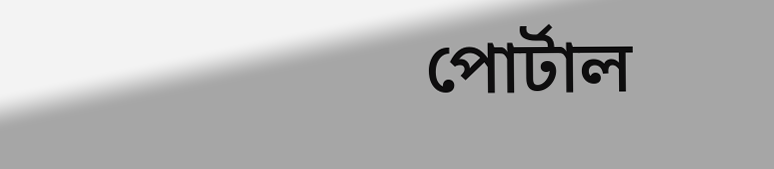পোর্টাল